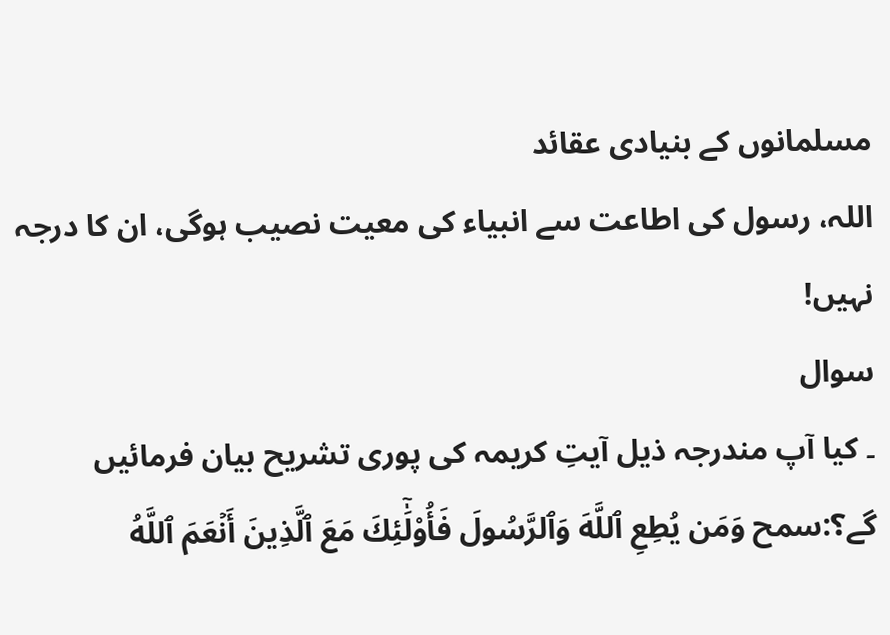مسلمانوں کے بنیادی عقائد
اللہ، رسول کی اطاعت سے انبیاء کی معیت نصیب ہوگی، ان کا درجہ نہیں!
سوال
۔ کیا آپ مندرجہ ذیل آیتِ کریمہ کی پوری تشریح بیان فرمائیں گے؟:سمح وَمَن يُطِعِ ٱللَّهَ وَٱلرَّسُولَ فَأُوْلَٰٓئِكَ مَعَ ٱلَّذِينَ أَنۡعَمَ ٱللَّهُ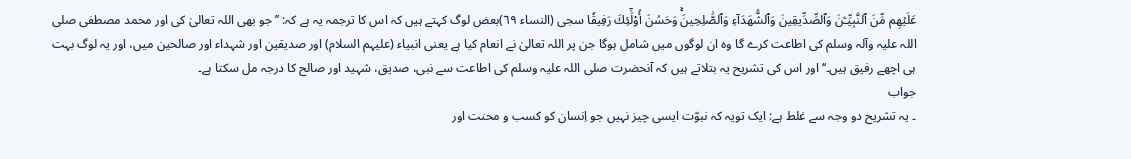عَلَيۡهِم مِّنَ ٱلنَّبِيِّـۧنَ وَٱلصِّدِّيقِينَ وَٱلشُّهَدَآءِ وَٱلصَّٰلِحِينَۚ وَحَسُنَ أُوْلَٰٓئِكَ رَفِيقٗا سجى (النساء ٦٩)بعض لوگ کہتے ہیں کہ اس کا ترجمہ یہ ہے کہ: ’’جو بھی اللہ تعالیٰ کی اور محمد مصطفی صلی اللہ علیہ وآلہ وسلم کی اطاعت کرے گا وہ ان لوگوں میں شامل ہوگا جن پر اللہ تعالیٰ نے انعام کیا ہے یعنی انبیاء (علیہم السلام) اور صدیقین اور شہداء اور صالحین میں، اور یہ لوگ بہت ہی اچھے رفیق ہیں۔‘‘ اور اس کی تشریح یہ بتلاتے ہیں کہ آنحضرت صلی اللہ علیہ وسلم کی اطاعت سے نبی، صدیق، شہید اور صالح کا درجہ مل سکتا ہے۔
جواب
۔ یہ تشریح دو وجہ سے غلط ہے: ایک تویہ کہ نبوّت ایسی چیز نہیں جو اِنسان کو کسب و محنت اور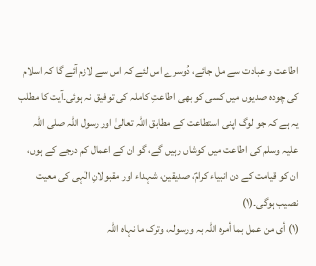اطاعت و عبادت سے مل جائے، دُوسرے اس لئے کہ اس سے لازم آئے گا کہ اسلام کی چودہ صدیوں میں کسی کو بھی اطاعتِ کاملہ کی توفیق نہ ہوئی۔آیت کا مطلب یہ ہے کہ جو لوگ اپنی استطاعت کے مطابق اللہ تعالیٰ اور رسول اللہ صلی اللہ علیہ وسلم کی اطاعت میں کوشاں رہیں گے، گو ان کے اعمال کم درجے کے ہوں، ان کو قیامت کے دن انبیاء کرامؑ، صدیقین، شہداء اور مقبولانِ الٰہی کی معیت نصیب ہوگی۔(۱)
(۱) أی من عمل بما أمرہ اللہ بہ ورسولہ، وترک ما نہاہ اللہ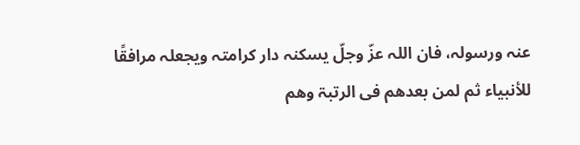عنہ ورسولہ، فان اللہ عزّ وجلّ یسکنہ دار کرامتہ ویجعلہ مرافقًا للأنبیاء ثم لمن بعدھم فی الرتبۃ وھم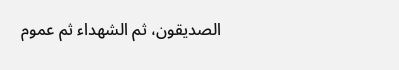الصدیقون، ثم الشھداء ثم عموم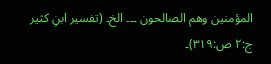المؤمنین وھم الصالحون ۔۔۔ الخ۔ (تفسیر ابنِ کثیر ج:۲ ص:۳۱۹)۔